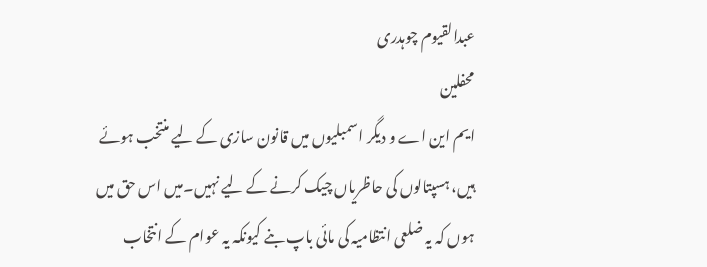عبدالقیوم چوہدری
محفلین
ایم این اے و دیگر اسمبلیوں میں قانون سازی کے لیے منتخب ہوئے ہیں، ہسپتالوں کی حاظریاں چیک کرنے کے لیے نہیں۔میں اس حق میں ہوں کہ یہ ضلعی انتظامیہ کی مائی باپ بنے کیونکہ یہ عوام کے انتخاب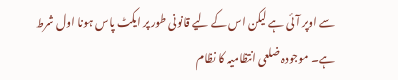سے اوپر آئی ہے لیکن اس کے لیے قانونی طور پر ایکٹ پاس ہونا اول شرط ہے۔ موجودہ ضلعی انتظامیہ کا نظام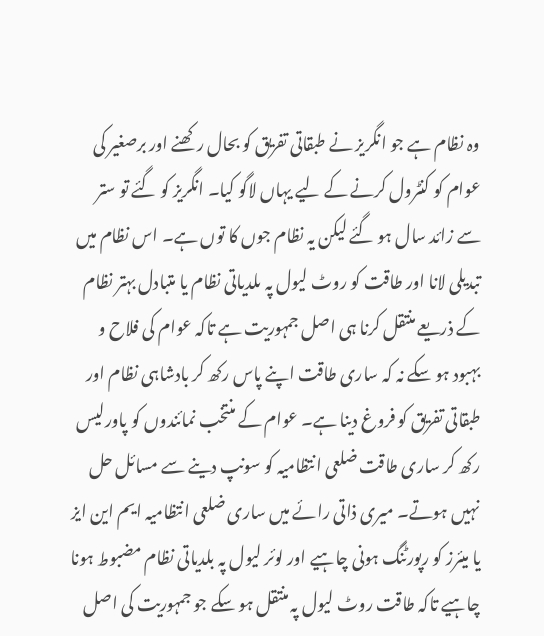وہ نظام ہے جو انگریز نے طبقاتی تفریق کو بحال رکھنے اور برصغیر کی عوام کو کنٹرول کرنے کے لیے یہاں لاگو کیا۔ انگریز کو گئے تو ستر سے زائد سال ہو گئے لیکن یہ نظام جوں کا توں ہے۔ اس نظام میں تبدیلی لانا اور طاقت کو روٹ لیول پہ ںلدیاتی نظام یا متبادل بہتر نظام کے ذریعے منتقل کرنا ہی اصل جمہوریت ہے تاکہ عوام کی فلاح و بہبود ہو سکے نہ کہ ساری طاقت اپنے پاس رکھ کر بادشاہی نظام اور طبقاتی تفریق کو فروغ دینا ہے۔ عوام کے منتخب نمائندوں کو پاورلیس رکھ کر ساری طاقت ضلعی انتظامیہ کو سونپ دینے سے مسائل حل نہیں ہوتے۔ میری ذاتی رائے میں ساری ضلعی انتظامیہ ایم این ایز یا میئرز کو رپورٹنگ ہونی چاہیے اور لوئر لیول پہ بلدیاتی نظام مضبوط ہونا چاہیے تاکہ طاقت روٹ لیول پہ منتقل ہو سکے جو جمہوریت کی اصل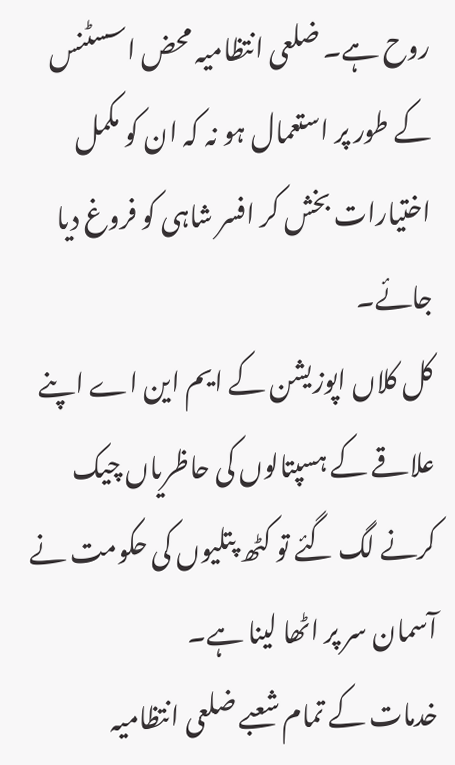روح ہے۔ ضلعی انتظامیہ محض اسسٹنس کے طور پر استعمال ہو نہ کہ ان کو مکمل اختیارات بخش کر افسر شاہی کو فروغ دیا جائے۔
کل کلاں اپوزیشن کے ایم این اے اپنے علاقے کے ہسپتالوں کی حاظریاں چیک کرنے لگ گئے تو کٹھ پتلیوں کی حکومت نے آسمان سر پر اٹھا لینا ہے۔
خدمات کے تمام شعبے ضلعی انتظامیہ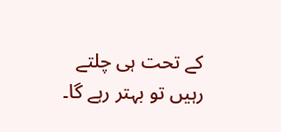کے تحت ہی چلتے رہیں تو بہتر رہے گا۔